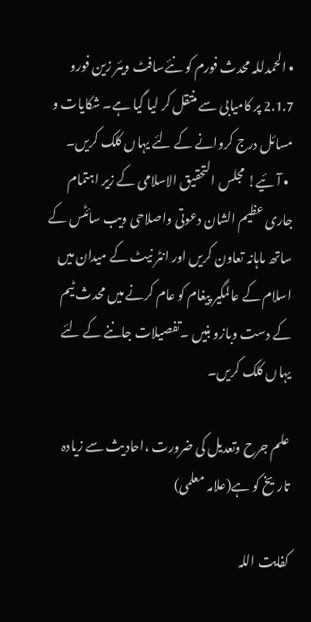• الحمدللہ محدث فورم کو نئےسافٹ ویئر زین فورو 2.1.7 پر کامیابی سے منتقل کر لیا گیا ہے۔ شکایات و مسائل درج کروانے کے لئے یہاں کلک کریں۔
  • آئیے! مجلس التحقیق الاسلامی کے زیر اہتمام جاری عظیم الشان دعوتی واصلاحی ویب سائٹس کے ساتھ ماہانہ تعاون کریں اور انٹر نیٹ کے میدان میں اسلام کے عالمگیر پیغام کو عام کرنے میں محدث ٹیم کے دست وبازو بنیں ۔تفصیلات جاننے کے لئے یہاں کلک کریں۔

علم جرح وتعدیل کی ضرورت ،احادیث سے زیادہ تاریخ کو ہے(علامہ معلمی)

کفایت اللہ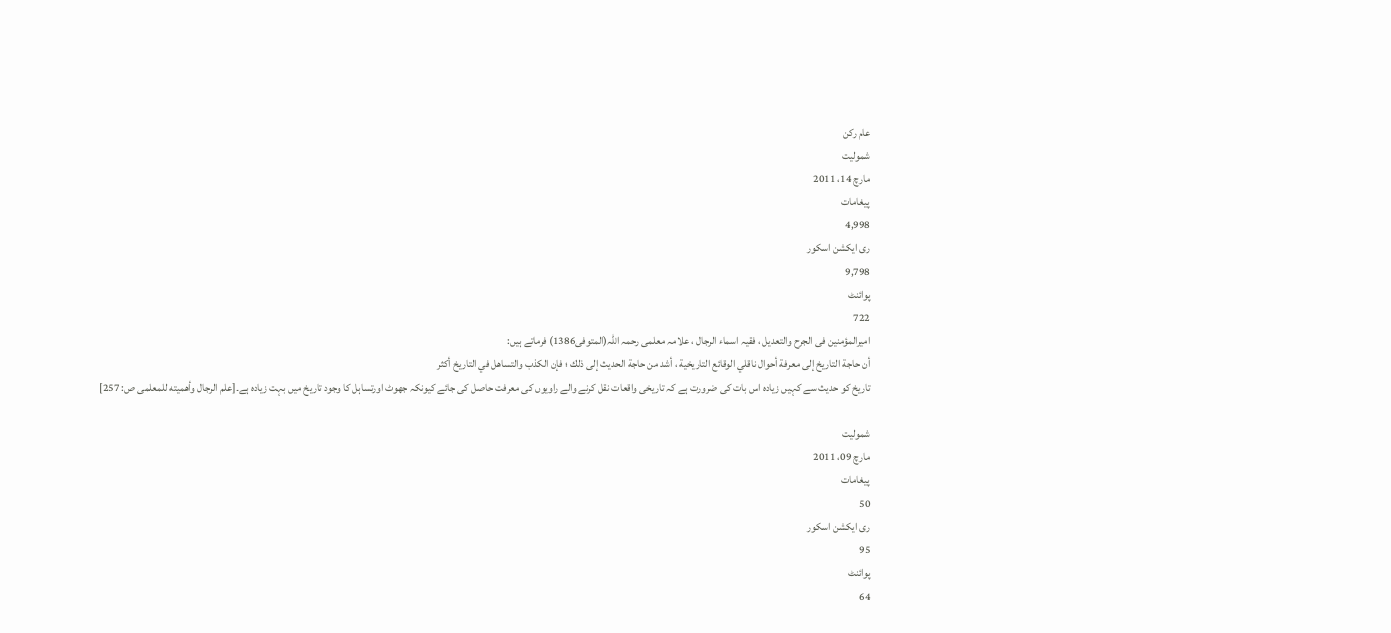عام رکن
شمولیت
مارچ 14، 2011
پیغامات
4,998
ری ایکشن اسکور
9,798
پوائنٹ
722
امیرالمؤمنین فی الجرح والتعدیل ، فقیہ اسماء الرجال ، علامہ معلمی رحمہ اللہ(المتوفی1386) فرماتے ہیں:
أن حاجة التاريخ إلى معرفة أحوال ناقلي الوقائع التاريخية ، أشد من حاجة الحديث إلى ذلك ؛ فإن الكذب والتساهل في التاريخ أكثر
تاریخ کو حدیث سے کہیں زیادہ اس بات کی ضرورت ہے کہ تاریخی واقعات نقل کرنے والے راویوں کی معرفت حاصل کی جائے کیونکہ جھوٹ اورتساہل کا وجود تاریخ میں بہت زیادہ ہے۔[علم الرجال وأهميته للمعلمی ص: 257]

شمولیت
مارچ 09، 2011
پیغامات
50
ری ایکشن اسکور
95
پوائنٹ
64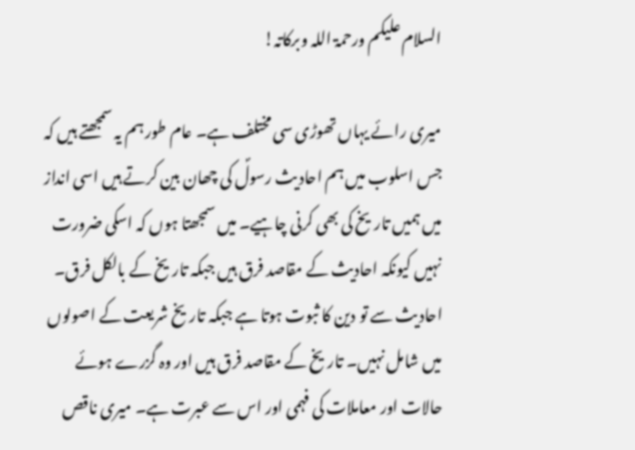السلام علیکم ورحمۃ اللہ وبرکاتہ!

میری رائے یہاں تھوڑی سی مختلف ہے۔ عام طور ہم یہ سمجھتے ہیں کہ جس اسلوب میں ہم احادیث رسولؐ کی چھان بین کرتے ہیں اسی انداز میں ہمیں تاریخ کی بھی کرنی چاہیے۔ میں سمجھتا ہوں کہ اسکی ضرورت نہیں کیونکہ احادیث کے مقاصد فرق ہیں جبکہ تاریخ کے بالکل فرق۔ احادیث سے تو دین کا ثبوت ہوتا ہے جبکہ تاریخ شریعت کے اصولوں میں شامل نہیں۔ تاریخ کے مقاصد فرق ہیں اور وہ گزرے ہوئے حالات اور معاملات کی فہمی اور اس سے عبرت ہے۔ میری ناقص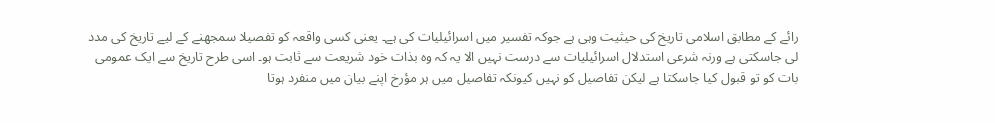رائے کے مطابق اسلامی تاریخ کی حیثیت وہی ہے جوکہ تفسیر میں اسرائیلیات کی ہے۔ یعنی کسی واقعہ کو تفصیلا سمجھنے کے لیے تاریخ کی مدد لی جاسکتی ہے ورنہ شرعی استدلال اسرائیلیات سے درست نہیں الا یہ کہ وہ بذات خود شریعت سے ثابت ہو۔ اسی طرح تاریخ سے ایک عمومی بات کو تو قبول کیا جاسکتا ہے لیکن تفاصیل کو نہیں کیونکہ تفاصیل میں ہر مؤرخ اپنے بیان میں منفرد ہوتا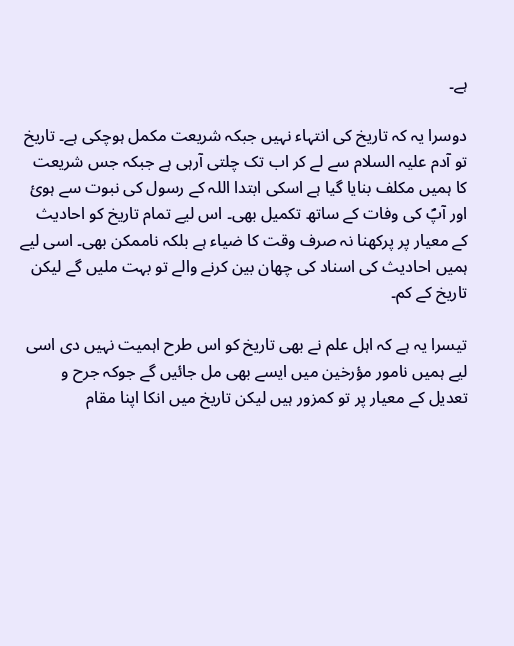ہے۔

دوسرا یہ کہ تاریخ کی انتہاء نہیں جبکہ شریعت مکمل ہوچکی ہے۔ تاریخ تو آدم علیہ السلام سے لے کر اب تک چلتی آرہی ہے جبکہ جس شریعت کا ہمیں مکلف بنایا گیا ہے اسکی ابتدا اللہ کے رسول کی نبوت سے ہوئ اور آپؐ کی وفات کے ساتھ تکمیل بھی۔ اس لیے تمام تاریخ کو احادیث کے معیار پر پرکھنا نہ صرف وقت کا ضیاء ہے بلکہ ناممکن بھی۔ اسی لیے ہمیں احادیث کی اسناد کی چھان بین کرنے والے تو بہت ملیں گے لیکن تاریخ کے کم۔

تیسرا یہ ہے کہ اہل علم نے بھی تاریخ کو اس طرح اہمیت نہیں دی اسی لیے ہمیں نامور مؤرخین میں ایسے بھی مل جائیں گے جوکہ جرح و تعدیل کے معیار پر تو کمزور ہیں لیکن تاریخ میں انکا اپنا مقام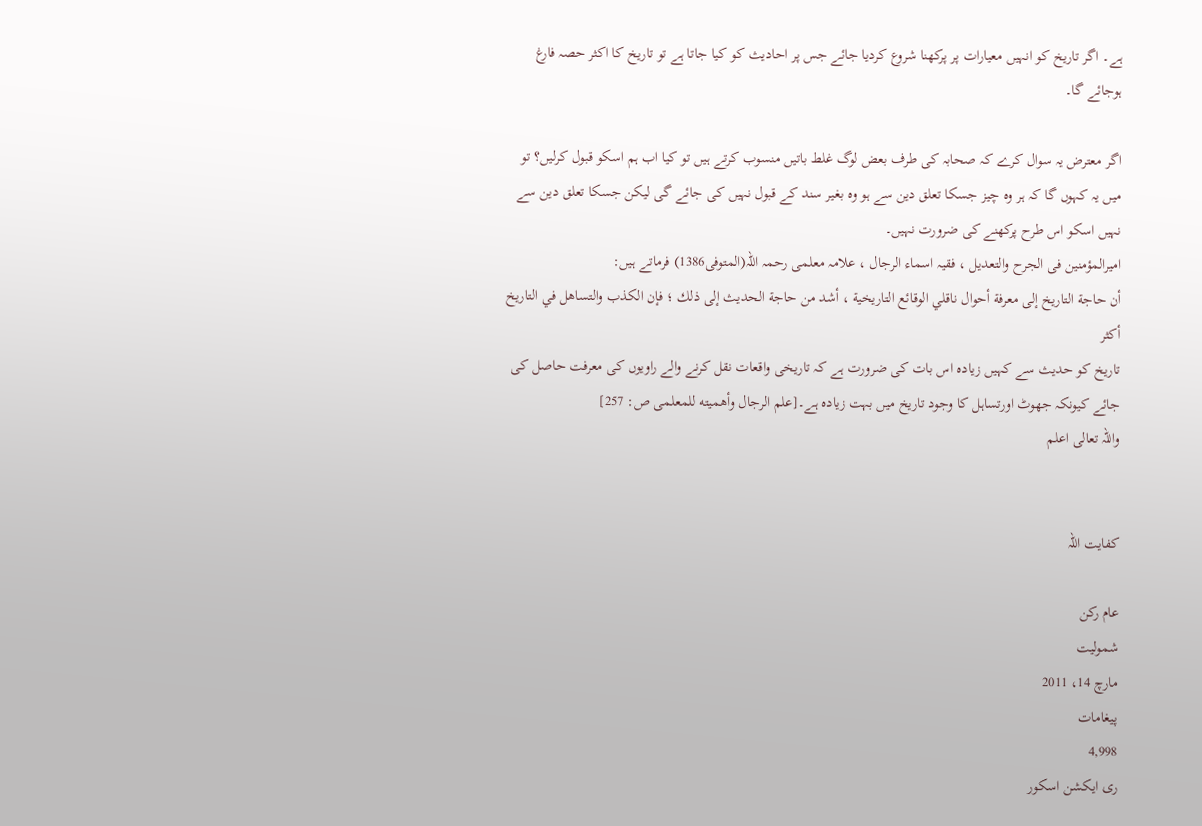ہے۔ اگر تاریخ کو انہیں معیارات پر پرکھنا شروع کردیا جائے جس پر احادیث کو کیا جاتا ہے تو تاریخ کا اکثر حصہ فارغ ہوجائے گا۔

اگر معترض یہ سوال کرے کہ صحابہ کی طرف بعض لوگ غلط باتیں منسوب کرتے ہیں تو کیا اب ہم اسکو قبول کرلیں؟ تو میں یہ کہوں گا کہ ہر وہ چیز جسکا تعلق دین سے ہو وہ بغیر سند کے قبول نہیں کی جائے گی لیکن جسکا تعلق دین سے نہیں اسکو اس طرح پرکھنے کی ضرورت نہیں۔
امیرالمؤمنین فی الجرح والتعدیل ، فقیہ اسماء الرجال ، علامہ معلمی رحمہ اللہ(المتوفی1386) فرماتے ہیں:
أن حاجة التاريخ إلى معرفة أحوال ناقلي الوقائع التاريخية ، أشد من حاجة الحديث إلى ذلك ؛ فإن الكذب والتساهل في التاريخ أكثر
تاریخ کو حدیث سے کہیں زیادہ اس بات کی ضرورت ہے کہ تاریخی واقعات نقل کرنے والے راویوں کی معرفت حاصل کی جائے کیونکہ جھوٹ اورتساہل کا وجود تاریخ میں بہت زیادہ ہے۔[علم الرجال وأهميته للمعلمی ص: 257]
واللہ تعالی اعلم


کفایت اللہ

عام رکن
شمولیت
مارچ 14، 2011
پیغامات
4,998
ری ایکشن اسکور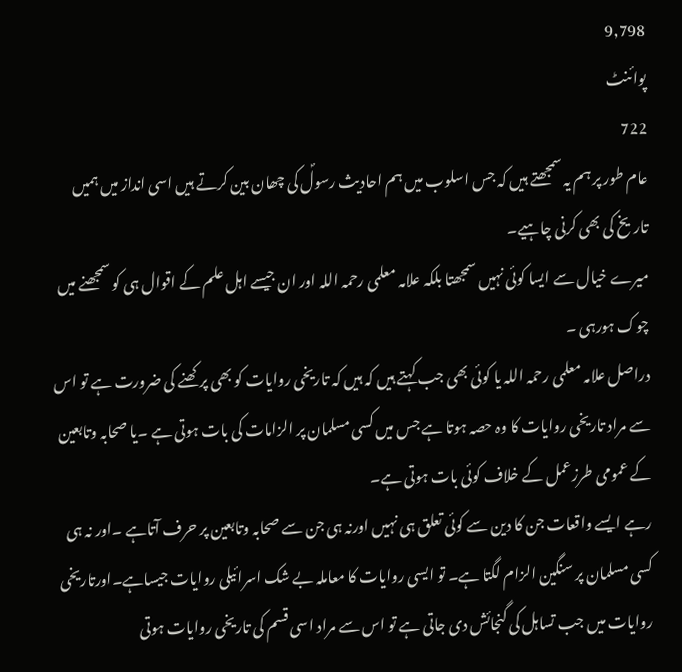9,798
پوائنٹ
722
عام طور پر ہم یہ سمجھتے ہیں کہ جس اسلوب میں ہم احادیث رسولؐ کی چھان بین کرتے ہیں اسی انداز میں ہمیں تاریخ کی بھی کرنی چاہیے۔
میرے خیال سے ایسا کوئی نہیں سمجھتا بلکہ علامہ معلمی رحمہ اللہ اور ان جیسے اہل علم کے اقوال ہی کو سمجھنے میں چوک ہورہی ۔
دراصل علامہ معلمی رحمہ اللہ یا کوئی بھی جب کہتے ہیں کہ ہیں کہ تاریخی روایات کو بھی پرکھنے کی ضرورت ہے تو اس سے مراد تاریخی روایات کا وہ حصہ ہوتا ہے جس میں کسی مسلمان پر الزامات کی بات ہوتی ہے ۔یا صحابہ وتابعین کے عمومی طرزعمل کے خلاف کوئی بات ہوتی ہے۔
رہے ایسے واقعات جن کا دین سے کوئی تعلق ہی نہیں اورنہ ہی جن سے صحابہ وتابعین پر حرف آتاہے ۔اور نہ ہی کسی مسلمان پر سنگین الزام لگتا ہے۔ تو ایسی روایات کا معاملہ بے شک اسرائیلی روایات جیساہے۔اورتاریخی روایات میں جب تساہل کی گنجائش دی جاتی ہے تو اس سے مراد اسی قسم کی تاریخی روایات ہوتی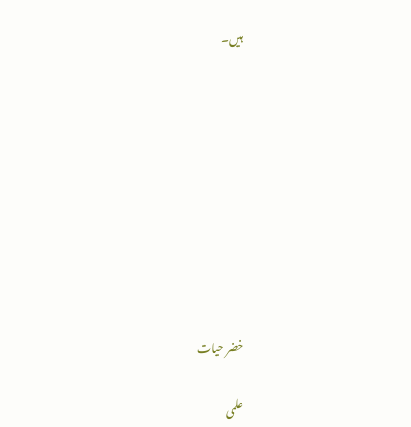ہیں۔









خضر حیات

علمی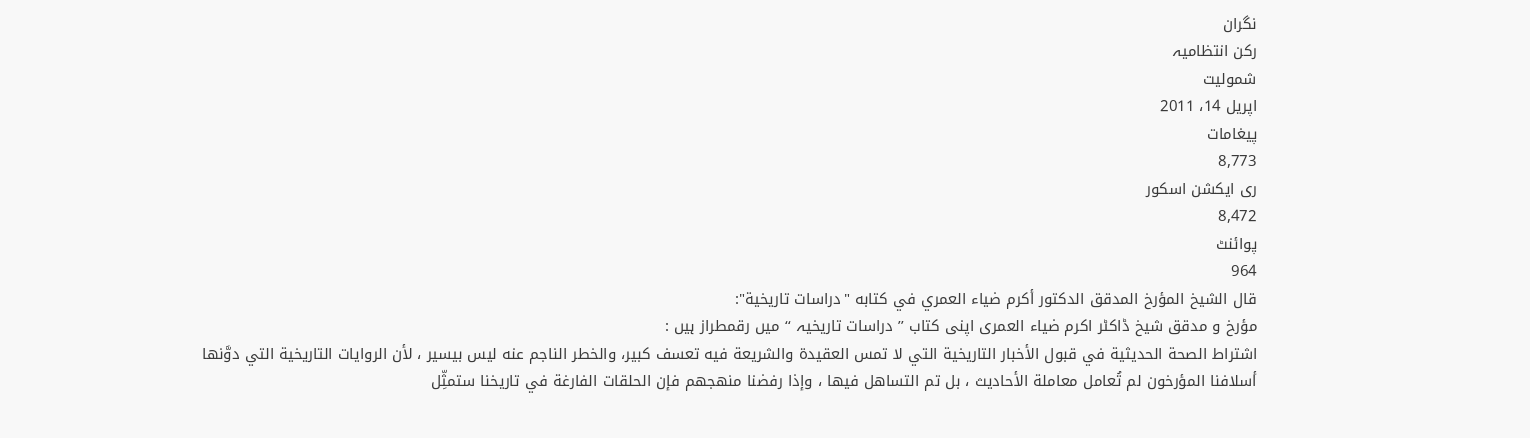نگران
رکن انتظامیہ
شمولیت
اپریل 14، 2011
پیغامات
8,773
ری ایکشن اسکور
8,472
پوائنٹ
964
قال الشیخ المؤرخ المدقق الدكتور أكرم ضياء العمري في كتابه "دراسات تاريخية":
مؤرخ و مدقق شیخ ڈاکٹر اکرم ضیاء العمری اپنی کتاب ’’ دراسات تاریخیہ ‘‘ میں رقمطراز ہیں :
اشتراط الصحة الحديثية في قبول الأخبار التاريخية التي لا تمس العقيدة والشريعة فيه تعسف كبير، والخطر الناجم عنه ليس بيسير ، لأن الروايات التاريخية التي دوَّنها أسلافنا المؤرخون لم تُعامل معاملة الأحاديث ، بل تم التساهل فيها ، وإذا رفضنا منهجهم فإن الحلقات الفارغة في تاريخنا ستمثِّل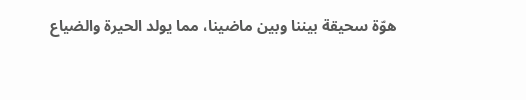هوّة سحيقة بيننا وبين ماضينا، مما يولد الحيرة والضياع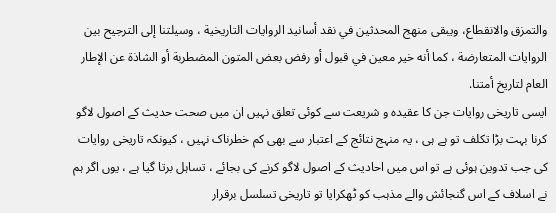والتمزق والانقطاع، ويبقى منهج المحدثين في نقد أسانيد الروايات التاريخية ، وسيلتنا إلى الترجيح بين الروايات المتعارضة ، كما أنه خير معين في قبول أو رفض بعض المتون المضطربة أو الشاذة عن الإطار العام لتاريخ أمتنا.
ایسی تاریخی روایات جن کا عقیدہ و شریعت سے کوئی تعلق نہیں ان میں صحت حدیث کے اصول لاگو کرنا بہت بڑا تکلف تو ہے ہی ، یہ منہج نتائج کے اعتبار سے بھی کم خطرناک نہیں ، کیونکہ تاریخی روایات کی جب تدوین ہوئی ہے تو اس میں احادیث کے اصول لاگو کرنے کی بجائے ، تساہل برتا گیا ہے ، یوں اگر ہم نے اسلاف کے اس گنجائش والے مذہب کو ٹھکرایا تو تاریخی تسلسل برقرار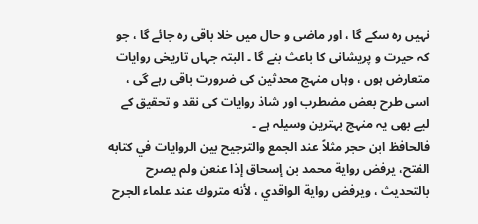نہیں رہ سکے گا ، اور ماضی و حال میں خلا باقی رہ جائے گا ، جو کہ حیرت و پریشانی کا باعث بنے گا ۔ البتہ جہاں تاریخی روایات متعارض ہوں ، وہاں منہج محدثین کی ضرورت باقی رہے گی ، اسی طرح بعض مضطرب اور شاذ روایات کی نقد و تحقیق کے لیے بھی یہ منہج بہترین وسیلہ ہے ۔
فالحافظ ابن حجر مثلاً عند الجمع والترجيح بين الروايات في كتابه الفتح، يرفض رواية محمد بن إسحاق إذا عنعن ولم يصرح بالتحديث ، ويرفض رواية الواقدي ، لأنه متروك عند علماء الجرح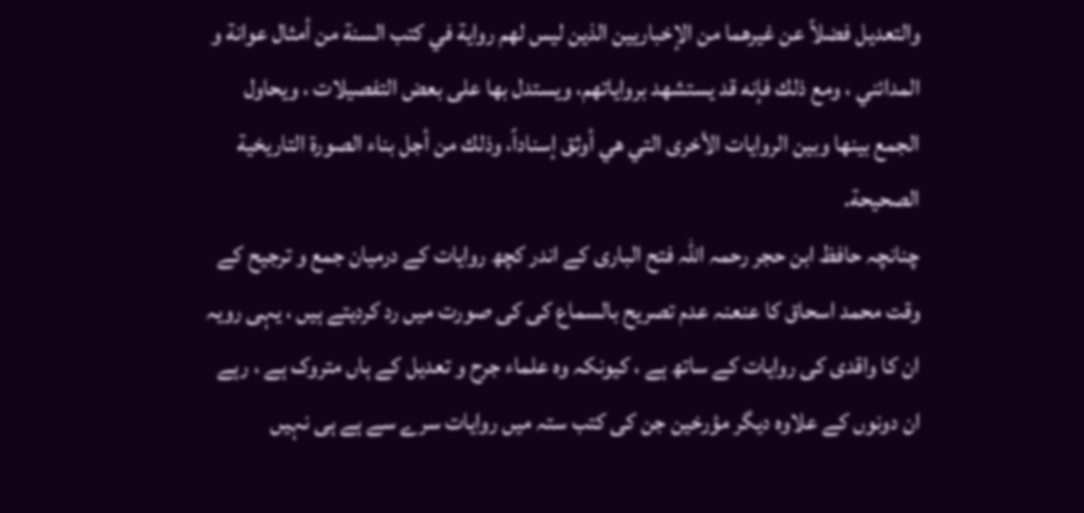والتعديل فضلاً عن غيرهما من الإخباريين الذين ليس لهم رواية في كتب السنة من أمثال عوانة و المدائني ، ومع ذلك فإنه قد يستشهد برواياتهم، ويستدل بها على بعض التفصيلات ، ويحاول الجمع بينها وبين الروايات الأخرى التي هي أوثق إسناداً، وذلك من أجل بناء الصورة التاريخية الصحيحة.
چنانچہ حافظ ابن حجر رحمہ اللہ فتح الباری کے اندر کچھ روایات کے درمیان جمع و ترجیح کے وقت محمد اسحاق کا عنعنہ عدم تصریح بالسماع کی کی صورت میں رد کردیتے ہیں ، یہی رویہ ان کا واقدی کی روایات کے ساتھ ہے ، کیونکہ وہ علماء جرح و تعدیل کے ہاں متروک ہے ، رہے ان دونوں کے علاوہ دیگر مؤرخین جن کی کتب ستہ میں روایات سرے سے ہے ہی نہیں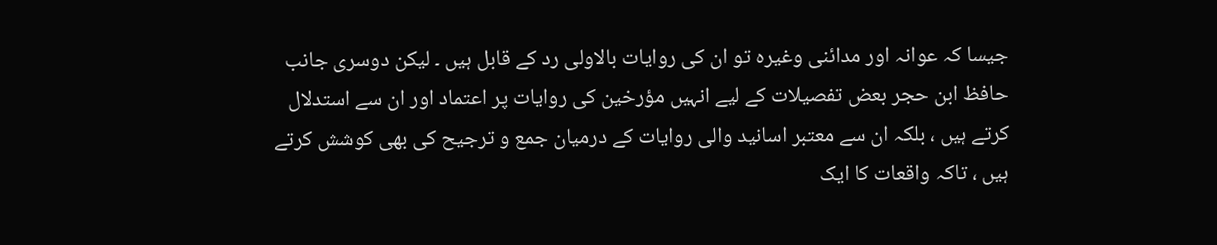جیسا کہ عوانہ اور مدائنی وغیرہ تو ان کی روایات بالاولی رد کے قابل ہیں ۔ لیکن دوسری جانب حافظ ابن حجر بعض تفصیلات کے لیے انہیں مؤرخین کی روایات پر اعتماد اور ان سے استدلال کرتے ہیں ، بلکہ ان سے معتبر اسانید والی روایات کے درمیان جمع و ترجیح کی بھی کوشش کرتے ہیں ، تاکہ واقعات کا ایک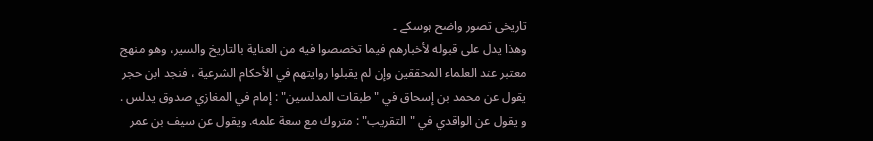تاریخی تصور واضح ہوسکے ۔
وهذا يدل على قبوله لأخبارهم فيما تخصصوا فيه من العناية بالتاريخ والسير، وهو منهج معتبر عند العلماء المحققين وإن لم يقبلوا روايتهم في الأحكام الشرعية ، فنجد ابن حجر يقول عن محمد بن إسحاق في "طبقات المدلسين" : إمام في المغازي صدوق يدلس . و يقول عن الواقدي في "التقريب" : متروك مع سعة علمه. ويقول عن سيف بن عمر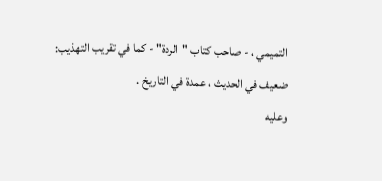التميمي ، - صاحب كتاب "الردة" - كما في تقريب التهذيب: ضعيف في الحديث ، عمدة في التاريخ .
وعليه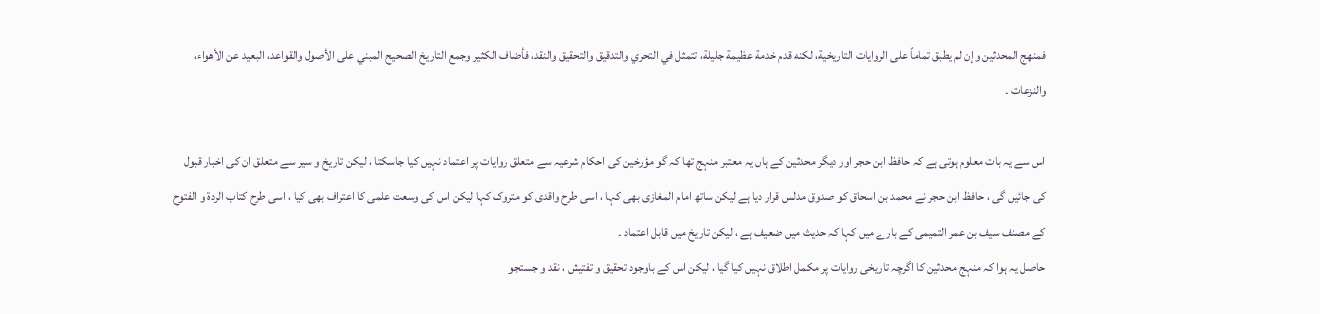فمنهج المحدثين وإن لم يطبق تماماً على الروايات التاريخية، لكنه قدم خدمة عظيمة جليلة، تتمثل في التحري والتدقيق والتحقيق والنقد، فأضاف الكثير وجمع التاريخ الصحيح المبني على الأصول والقواعد، البعيد عن الأهواء، والنزعات ۔

اس سے یہ بات معلوم ہوتی ہے کہ حافظ ابن حجر اور دیگر محدثین کے ہاں یہ معتبر منہج تھا کہ گو مؤرخین کی احکام شرعیہ سے متعلق روایات پر اعتماد نہیں کیا جاسکتا ، لیکن تاریخ و سیر سے متعلق ان کی اخبار قبول کی جائیں گی ، حافظ ابن حجر نے محمد بن اسحاق کو صدوق مدلس قرار دیا ہے لیکن ساتھ امام المغازی بھی کہا ، اسی طرح واقدی کو متروک کہا لیکن اس کی وسعت علمی کا اعتراف بھی کیا ، اسی طرح کتاب الردۃ و الفتوح کے مصنف سیف بن عمر التمیمی کے بارے میں کہا کہ حدیث میں ضعیف ہے ، لیکن تاریخ میں قابل اعتماد ۔
حاصل یہ ہوا کہ منہج محدثین کا اگرچہ تاریخی روایات پر مکمل اطلاق نہیں کیا گیا ، لیکن اس کے باوجود تحقیق و تفتیش ، نقد و جستجو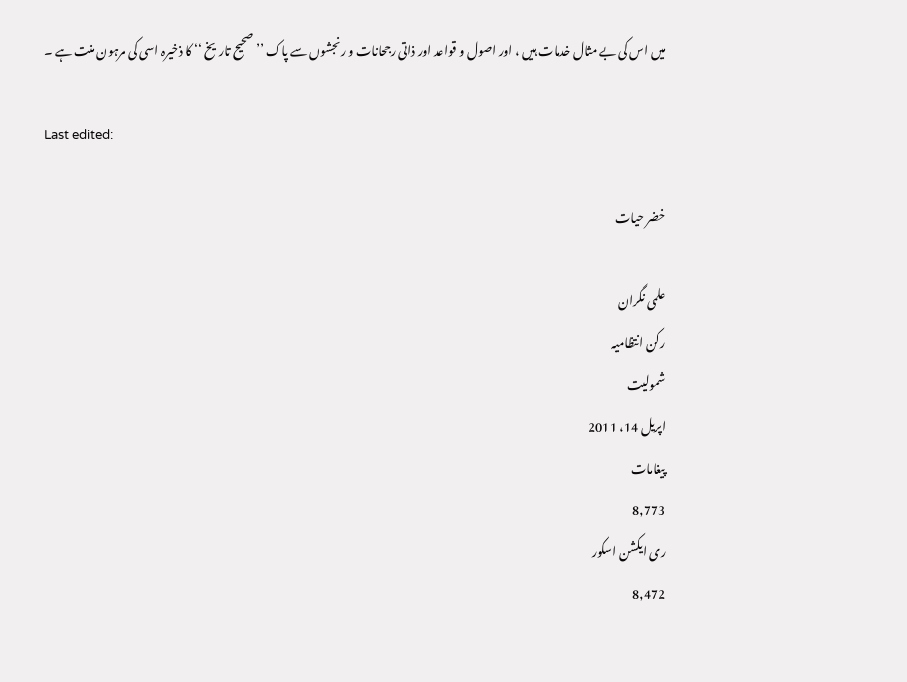میں اس کی بے مثال خدمات ہیں ، اور اصول و قواعد اور ذاتی رجحانات و رنجشوں سے پاک ’’ صحیح تاریخ ‘‘ کا ذخیرہ اسی کی مرہون منت ہے ۔

Last edited:

خضر حیات

علمی نگران
رکن انتظامیہ
شمولیت
اپریل 14، 2011
پیغامات
8,773
ری ایکشن اسکور
8,472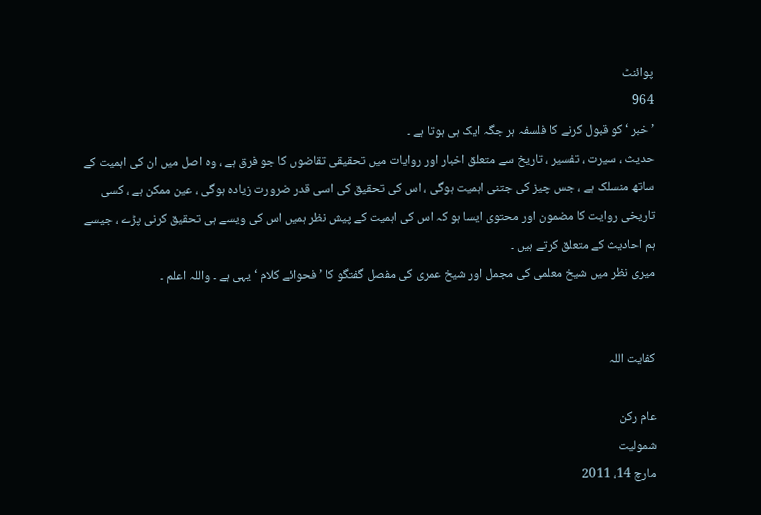پوائنٹ
964
’ خبر ‘ کو قبول کرنے کا فلسفہ ہر جگہ ایک ہی ہوتا ہے ۔
حدیث ، سیرت ، تفسیر ، تاریخ سے متعلق اخبار اور روایات میں تحقیقی تقاضوں کا جو فرق ہے ، وہ اصل میں ان کی اہمیت کے ساتھ منسلک ہے ، جس چیز کی جتنی اہمیت ہوگی ، اس کی تحقیق کی اسی قدر ضرورت زیادہ ہوگی ، عین ممکن ہے ، کسی تاریخی روایت کا مضمون اور محتوی ایسا ہو کہ اس کی اہمیت کے پیش نظر ہمیں اس کی ویسے ہی تحقیق کرنی پڑے ، جیسے ہم احادیث کے متعلق کرتے ہیں ۔
میری نظر میں شیخ معلمی کی مجمل اور شیخ عمری کی مفصل گفتگو کا ’ فحوائے کلام ‘ یہی ہے ۔ واللہ اعلم ۔


کفایت اللہ

عام رکن
شمولیت
مارچ 14، 2011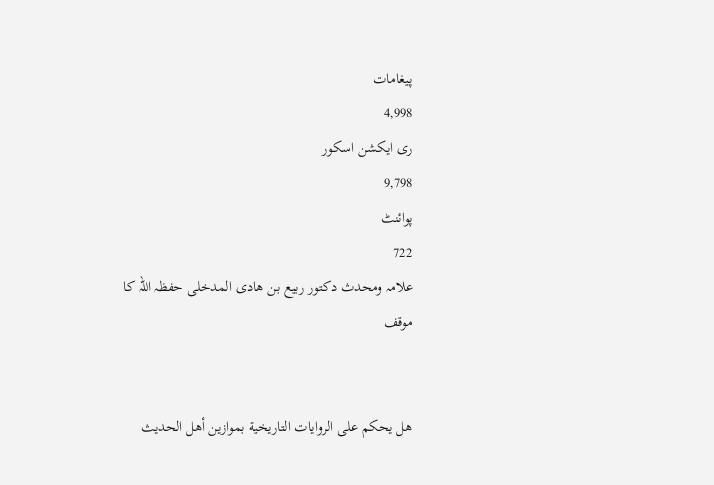پیغامات
4,998
ری ایکشن اسکور
9,798
پوائنٹ
722
علامہ ومحدث دکتور ربیع بن ھادی المدخلی حفظہ اللہ کا موقف


هل يحكم على الروايات التاريخية بموازين أهل الحديث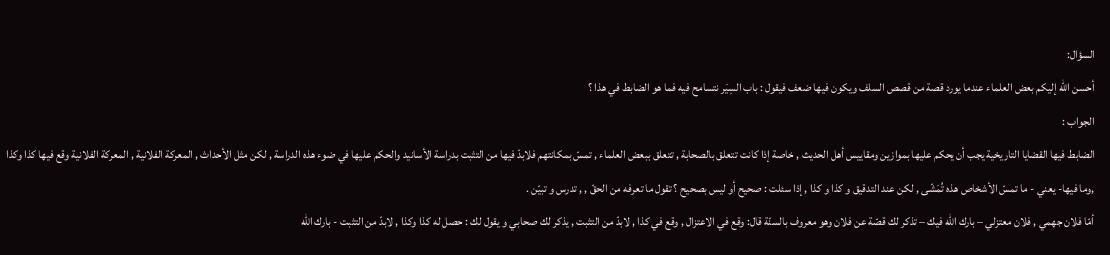السؤال:
أحسن الله إليكم بعض العلماء عندما يورد قصة من قصص السلف ويكون فيها ضعف فيقول : باب السِيَر نتسامح فيه فما هو الضابط في هذا ؟
الجواب :
الضابط فيها القضايا التاريخية يجب أن يحكم عليها بموازين ومقاييس أهل الحديث , خاصة إذا كانت تتعلق بالصحابة , تتعلق ببعض العلماء , تمسّ بمكانتهم فلابدّ فيها من التثبت بدراسة الأسانيد والحكم عليها في ضوء هذه الدراسة , لكن مثل الأحداث , المعركة الفلانية , المعركة الفلانية وقع فيها كذا وكذا ,وما فيها- يعني - ما تمسّ الأشخاص هذه تُمَشّى , لكن عند التدقيق و كذا و كذا , إذا سئلت : صحيح أو ليس بصحيح ؟ تقول ما تعرفه من الحقّ , , تدرس و تبيّن .
أمّا فلان جهمي , فلان معتزلي – بارك الله فيك – تذكر لك قصّة عن فلان وهو معروف بالسنّة قال: وقع في الاعتزال , وقع في كذا , لابدّ من التثبت , يذكر لك صحابي و يقول لك : حصل له كذا وكذا , لابدّ من التثبت - بارك الله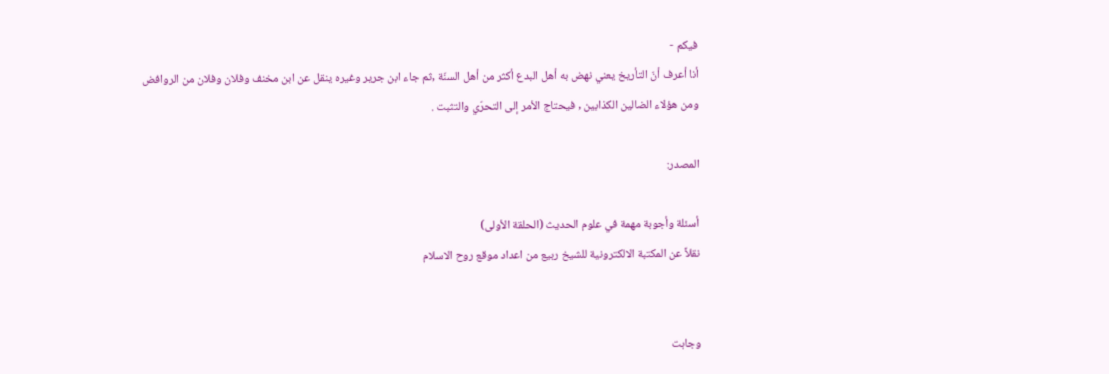فيكم -
أنا أعرف أنّ التأريخ يعني نهض به أهل البدع أكثر من أهل السنّة ,ثم جاء ابن جرير وغيره ينقل عن ابن مخنف وفلان وفلان من الروافض ومن هؤلاء الضالين الكذابين , فيحتاج الأمر إلى التحرّي والتثبت .

المصدر:

أسئلة وأجوبة مهمة في علوم الحديث (الحلقة الأولى)
نقلاً عن المكتبة الالكترونية للشيخ ربيع من اعداد موقع روح الاسلام


وجاہت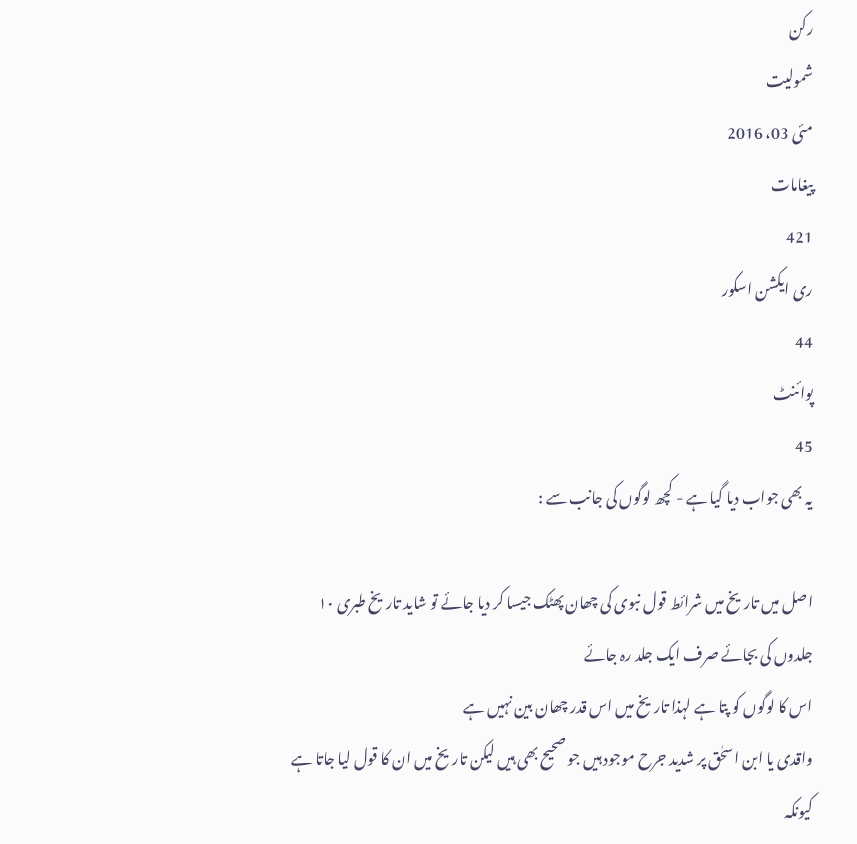رکن
شمولیت
مئی 03، 2016
پیغامات
421
ری ایکشن اسکور
44
پوائنٹ
45
یہ بھی جواب دیا گیا ہے - کچھ لوگوں کی جانب سے :

اصل میں تاریخ میں شرائط قول نبوی کی چھان پھٹک جیسا کر دیا جائے تو شاید تاریخ طبری ١٠ جلدوں کی بجائے صرف ایک جلد رہ جائے
اس کا لوگوں کو پتا ہے لہذا تاریخ میں اس قدر چھان بین نہیں ہے
واقدی یا ابن اسحٰق پر شدید جرح موجود ہیں جو صحیح بھی ہیں لیکن تاریخ میں ان کا قول لیا جاتا ہے کیونکہ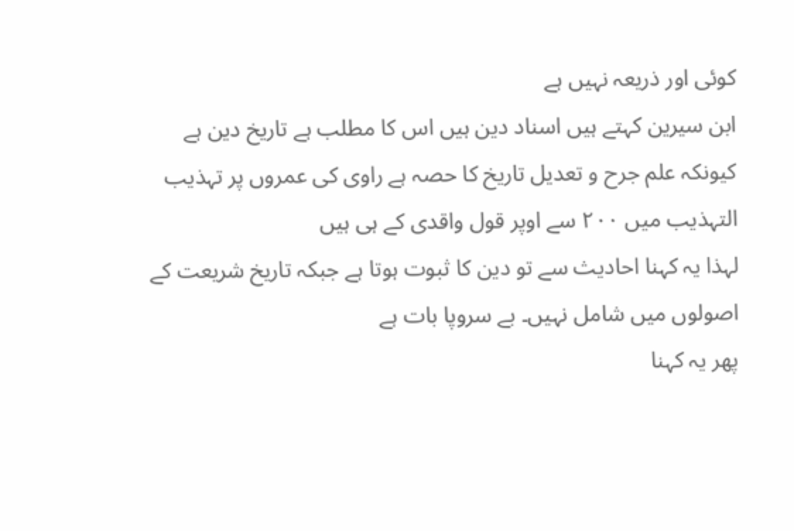کوئی اور ذریعہ نہیں ہے
ابن سیرین کہتے ہیں اسناد دین ہیں اس کا مطلب ہے تاریخ دین ہے کیونکہ علم جرح و تعدیل تاریخ کا حصہ ہے راوی کی عمروں پر تہذیب التہذیب میں ٢٠٠ سے اوپر قول واقدی کے ہی ہیں
لہذا یہ کہنا احادیث سے تو دین کا ثبوت ہوتا ہے جبکہ تاریخ شریعت کے اصولوں میں شامل نہیں۔ بے سروپا بات ہے
پھر یہ کہنا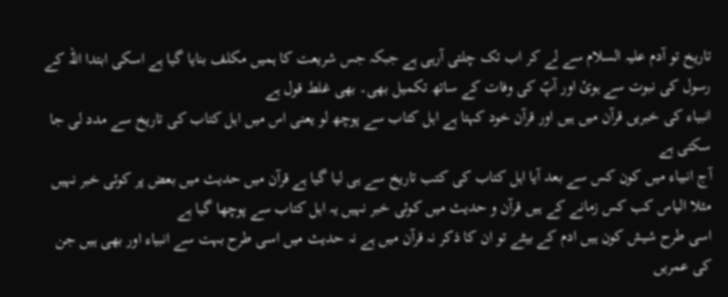تاریخ تو آدم علیہ السلام سے لے کر اب تک چلتی آرہی ہے جبکہ جس شریعت کا ہمیں مکلف بنایا گیا ہے اسکی ابتدا اللہ کے رسول کی نبوت سے ہوئ اور آپؐ کی وفات کے ساتھ تکمیل بھی۔ بھی غلط قول ہے
انبیاء کی خبریں قرآن میں ہیں اور قرآن خود کہتا ہے اہل کتاب سے پوچھ لو یعنی اس میں اہل کتاب کی تاریخ سے مدد لی جا سکتی ہے
آج انبیاء میں کون کس سے بعد آیا اہل کتاب کی کتب تاریخ سے ہی لیا گیا ہے قرآن میں حدیث میں بعض پر کوئی خبر نہیں مثلا الیاس کب کس زمانے کے ہیں قرآن و حدیث میں کوئی خبر نہیں یہ اہل کتاب سے پوچھا گیا ہے
اسی طرح شیش کون ہیں ادم کے بیٹے تو ان کا ذکر نہ قرآن میں ہے نہ حدیث میں اسی طرح بہت سے انبیاء اور بھی ہیں جن کی عمریں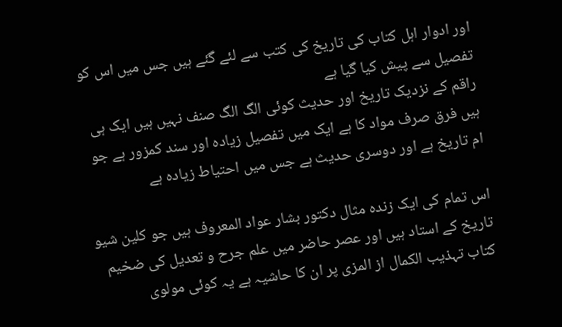اور ادوار اہل کتاب کی تاریخ کی کتب سے لئے گئے ہیں جس میں اس کو تفصیل سے پیش کیا گیا ہے
راقم کے نزدیک تاریخ اور حدیث کوئی الگ الگ صنف نہیں ہیں ایک ہی ہیں فرق صرف مواد کا ہے ایک میں تفصیل زیادہ اور سند کمزور ہے جو ام تاریخ ہے اور دوسری حدیث ہے جس میں احتیاط زیادہ ہے

اس تمام کی ایک زندہ مثال دکتور بشار عواد المعروف ہیں جو کلین شیو تاریخ کے استاد ہیں اور عصر حاضر میں علم جرح و تعدیل کی ضخیم کتاب تہذیب الکمال از المزی پر ان کا حاشیہ ہے یہ کوئی مولوی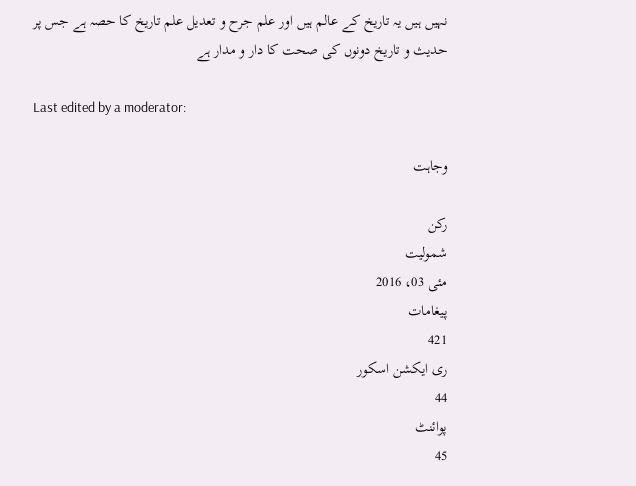نہیں ہیں یہ تاریخ کے عالم ہیں اور علم جرح و تعدیل علم تاریخ کا حصہ ہے جس پر حدیث و تاریخ دونوں کی صحت کا دار و مدار ہے

Last edited by a moderator:

وجاہت

رکن
شمولیت
مئی 03، 2016
پیغامات
421
ری ایکشن اسکور
44
پوائنٹ
45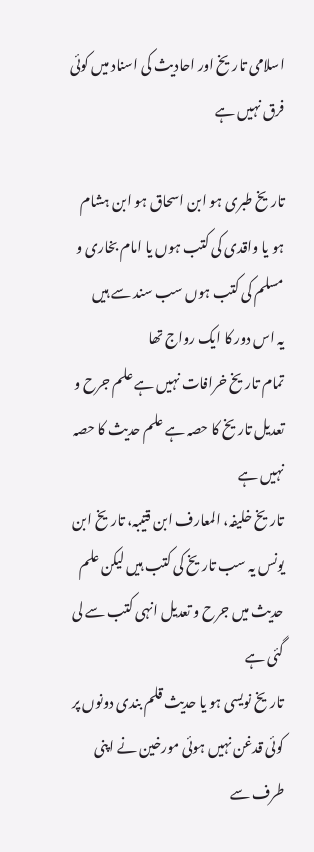اسلامی تاریخ اور احادیث کی اسناد میں کوئی فرق نہیں ہے

تاریخ طبری ہو ابن اسحاق ہو ابن ہشام ہو یا واقدی کی کتب ہوں یا امام بخاری و مسلم کی کتب ہوں سب سند سے ہیں
یہ اس دور کا ایک رواج تھا
تمام تاریخ خرافات نہیں ہے علم جرح و تعدیل تاریخ کا حصہ ہے علم حدیث کا حصہ نہیں ہے
تاریخ خلیفہ، المعارف ابن قتیبہ، تاریخ ابن یونس یہ سب تاریخ کی کتب ہیں لیکن علم حدیث میں جرح و تعدیل انہی کتب سے لی گئی ہے
تاریخ نویسی ہو یا حدیث قلم بندی دونوں پر کوئی قدغن نہیں ہوئی مورخین نے اپنی طرف سے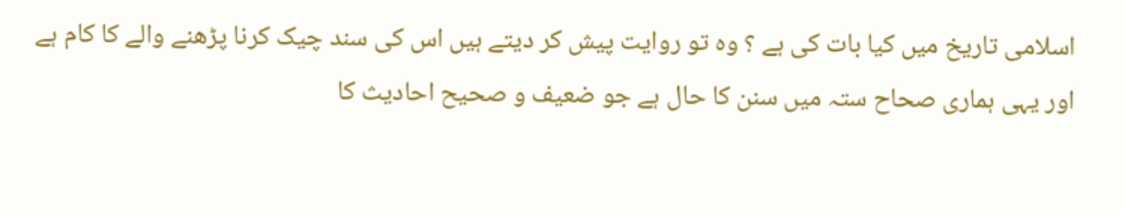اسلامی تاریخ میں کیا بات کی ہے ؟ وہ تو روایت پیش کر دیتے ہیں اس کی سند چیک کرنا پڑھنے والے کا کام ہے اور یہی ہماری صحاح ستہ میں سنن کا حال ہے جو ضعیف و صحیح احادیث کا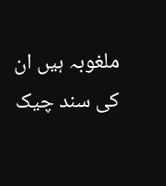ملغوبہ ہیں ان کی سند چیک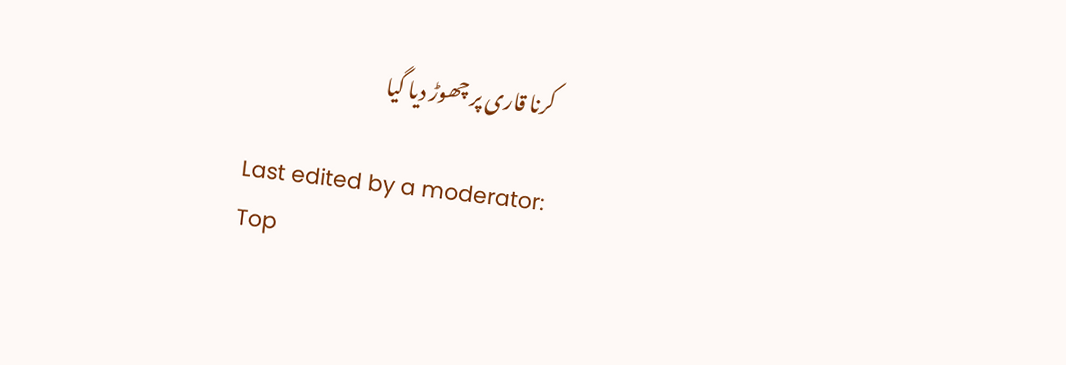کرنا قاری پر چھوڑ دیا گیا

Last edited by a moderator:
Top